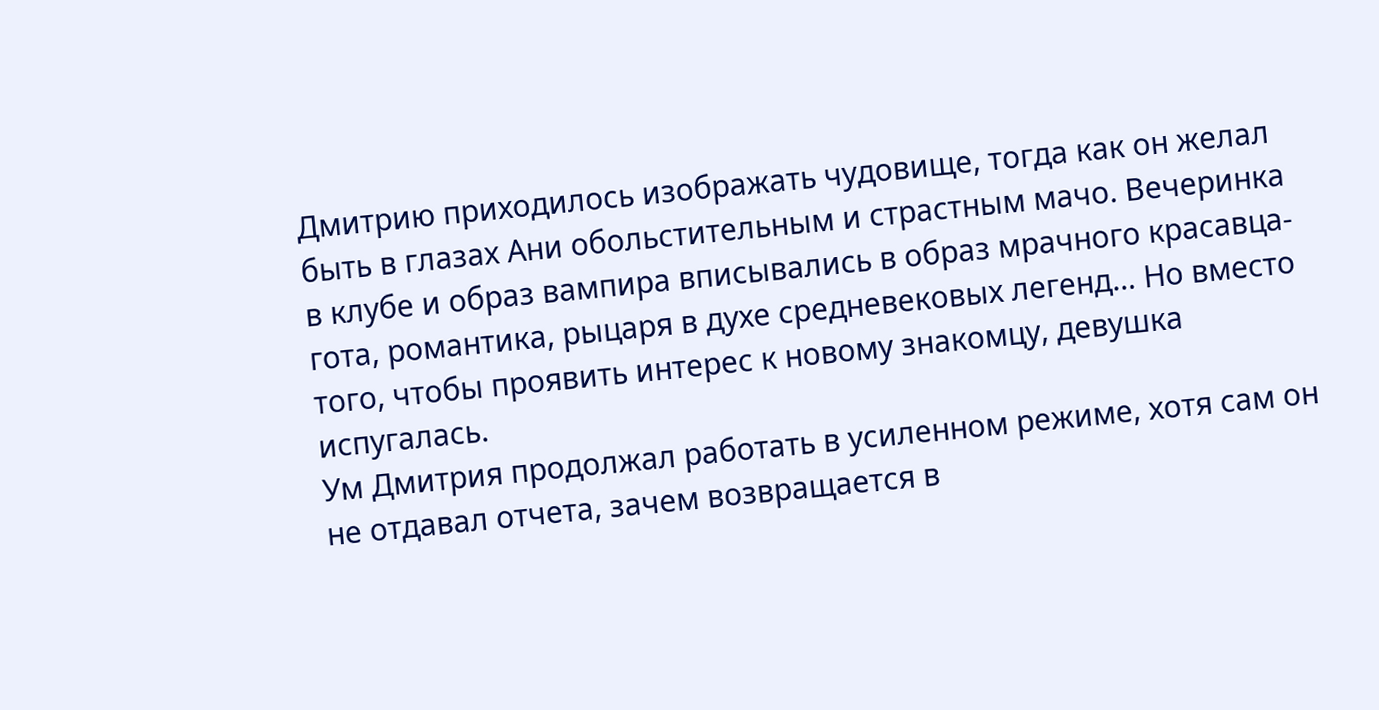Дмитрию приходилось изображать чудовище, тогда как он желал быть в глазах Ани обольстительным и страстным мачо. Вечеринка в клубе и образ вампира вписывались в образ мрачного красавца-гота, романтика, рыцаря в духе средневековых легенд… Но вместо того, чтобы проявить интерес к новому знакомцу, девушка испугалась.
Ум Дмитрия продолжал работать в усиленном режиме, хотя сам он не отдавал отчета, зачем возвращается в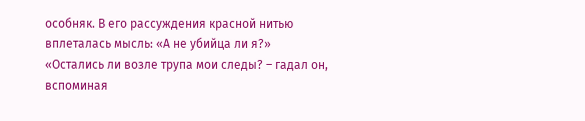особняк. В его рассуждения красной нитью вплеталась мысль: «А не убийца ли я?»
«Остались ли возле трупа мои следы? – гадал он, вспоминая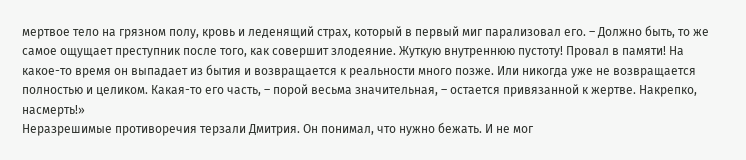мертвое тело на грязном полу, кровь и леденящий страх, который в первый миг парализовал его. – Должно быть, то же самое ощущает преступник после того, как совершит злодеяние. Жуткую внутреннюю пустоту! Провал в памяти! На какое-то время он выпадает из бытия и возвращается к реальности много позже. Или никогда уже не возвращается полностью и целиком. Какая-то его часть, – порой весьма значительная, – остается привязанной к жертве. Накрепко, насмерть!»
Неразрешимые противоречия терзали Дмитрия. Он понимал, что нужно бежать. И не мог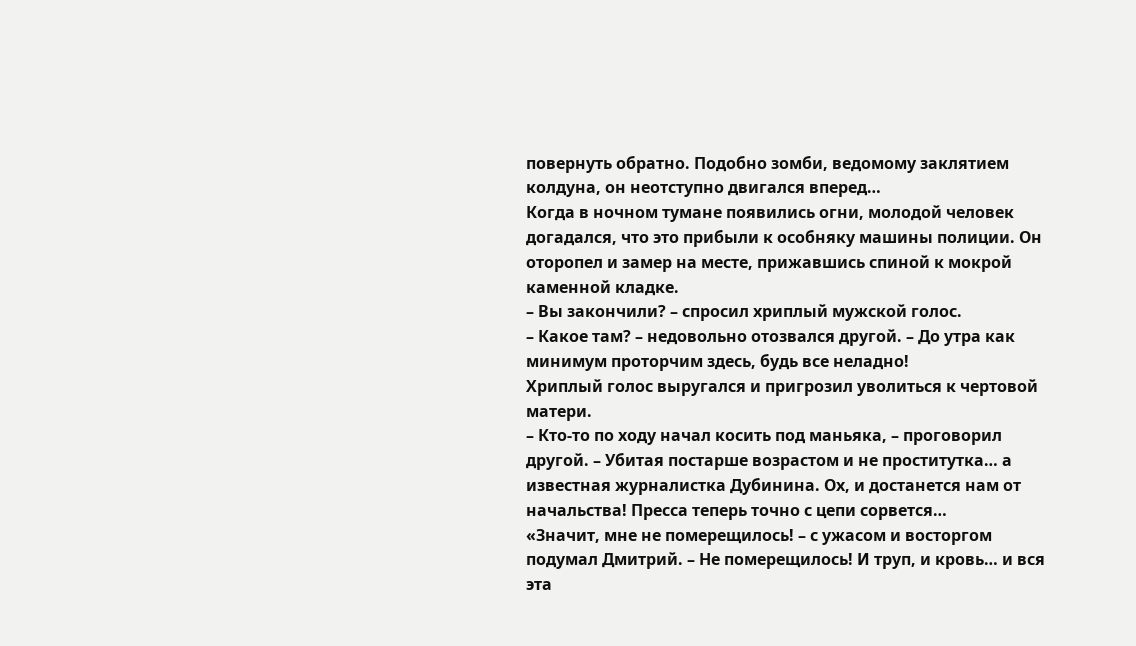повернуть обратно. Подобно зомби, ведомому заклятием колдуна, он неотступно двигался вперед…
Когда в ночном тумане появились огни, молодой человек догадался, что это прибыли к особняку машины полиции. Он оторопел и замер на месте, прижавшись спиной к мокрой каменной кладке.
– Вы закончили? – спросил хриплый мужской голос.
– Какое там? – недовольно отозвался другой. – До утра как минимум проторчим здесь, будь все неладно!
Хриплый голос выругался и пригрозил уволиться к чертовой матери.
– Кто-то по ходу начал косить под маньяка, – проговорил другой. – Убитая постарше возрастом и не проститутка… а известная журналистка Дубинина. Ох, и достанется нам от начальства! Пресса теперь точно с цепи сорвется…
«Значит, мне не померещилось! – с ужасом и восторгом подумал Дмитрий. – Не померещилось! И труп, и кровь… и вся эта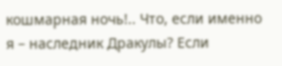кошмарная ночь!.. Что, если именно я – наследник Дракулы? Если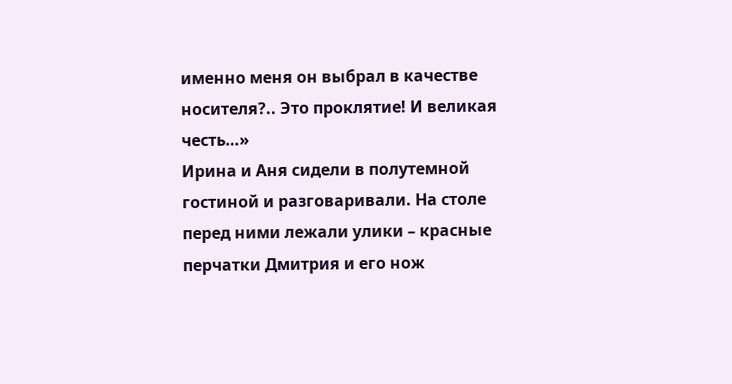именно меня он выбрал в качестве носителя?.. Это проклятие! И великая честь…»
Ирина и Аня сидели в полутемной гостиной и разговаривали. На столе перед ними лежали улики – красные перчатки Дмитрия и его нож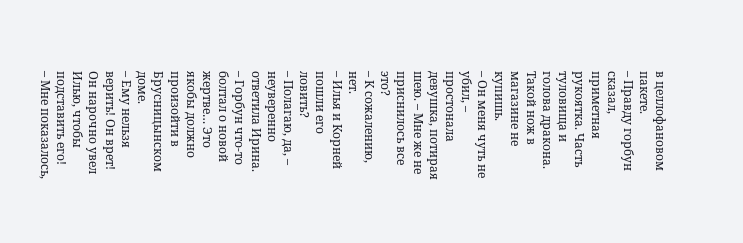в целлофановом пакете.
– Правду горбун сказал, приметная рукоятка. Часть туловища и голова дракона. Такой нож в магазине не купишь.
– Он меня чуть не убил, – простонала девушка, потирая шею. – Мне же не приснилось все это?
– К сожалению, нет.
– Илья и Корней пошли его ловить?
– Полагаю, да, – неуверенно ответила Ирина. – Горбун что-то болтал о новой жертве… Это якобы должно произойти в Брусницынском доме.
– Ему нельзя верить! Он врет! Он нарочно увел Илью, чтобы подставить его!
– Мне показалось,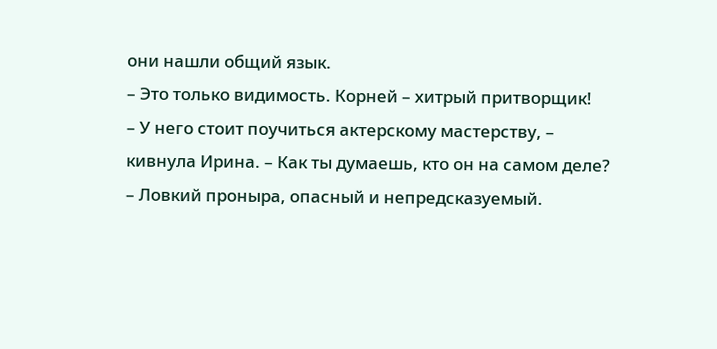они нашли общий язык.
– Это только видимость. Корней – хитрый притворщик!
– У него стоит поучиться актерскому мастерству, – кивнула Ирина. – Как ты думаешь, кто он на самом деле?
– Ловкий проныра, опасный и непредсказуемый.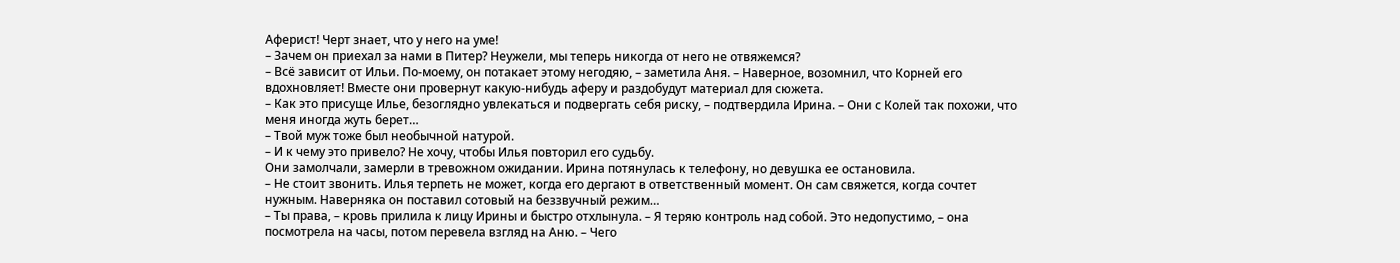Аферист! Черт знает, что у него на уме!
– Зачем он приехал за нами в Питер? Неужели, мы теперь никогда от него не отвяжемся?
– Всё зависит от Ильи. По-моему, он потакает этому негодяю, – заметила Аня. – Наверное, возомнил, что Корней его вдохновляет! Вместе они провернут какую-нибудь аферу и раздобудут материал для сюжета.
– Как это присуще Илье, безоглядно увлекаться и подвергать себя риску, – подтвердила Ирина. – Они с Колей так похожи, что меня иногда жуть берет…
– Твой муж тоже был необычной натурой.
– И к чему это привело? Не хочу, чтобы Илья повторил его судьбу.
Они замолчали, замерли в тревожном ожидании. Ирина потянулась к телефону, но девушка ее остановила.
– Не стоит звонить. Илья терпеть не может, когда его дергают в ответственный момент. Он сам свяжется, когда сочтет нужным. Наверняка он поставил сотовый на беззвучный режим…
– Ты права, – кровь прилила к лицу Ирины и быстро отхлынула. – Я теряю контроль над собой. Это недопустимо, – она посмотрела на часы, потом перевела взгляд на Аню. – Чего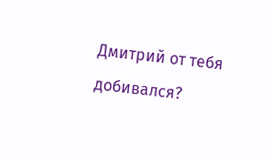Дмитрий от тебя добивался?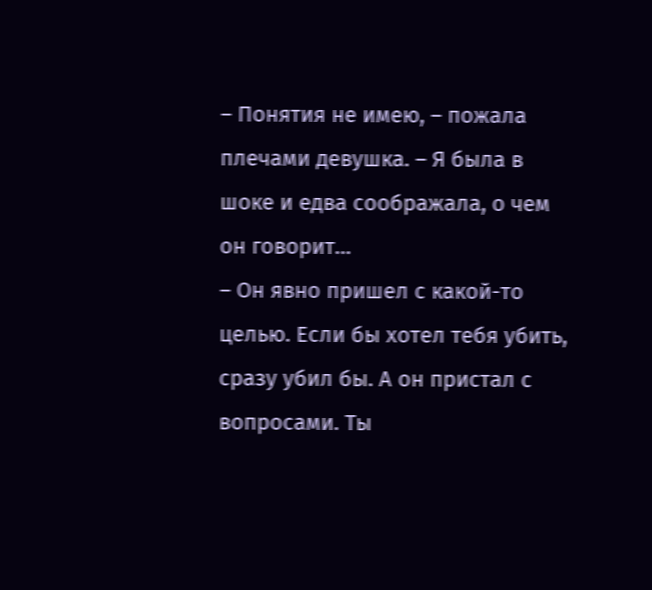– Понятия не имею, – пожала плечами девушка. – Я была в шоке и едва соображала, о чем он говорит…
– Он явно пришел с какой-то целью. Если бы хотел тебя убить, сразу убил бы. А он пристал с вопросами. Ты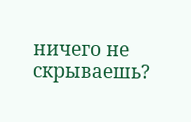ничего не скрываешь?